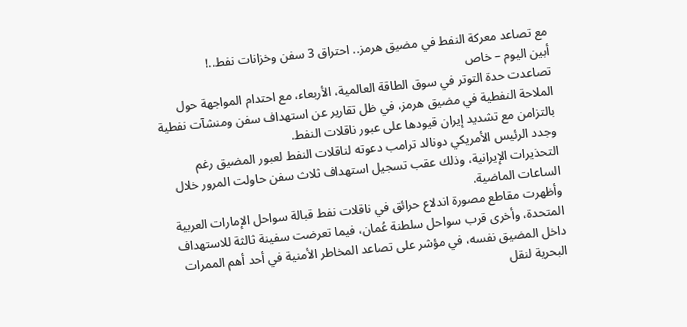مع تصاعد معركة النفط في مضيق هرمز.. احتراق 3 سفن وخزانات نفط..!
أبين اليوم – خاص
تصاعدت حدة التوتر في سوق الطاقة العالمية، الأربعاء، مع احتدام المواجهة حول الملاحة النفطية في مضيق هرمز، في ظل تقارير عن استهداف سفن ومنشآت نفطية بالتزامن مع تشديد إيران قيودها على عبور ناقلات النفط.
وجدد الرئيس الأمريكي دونالد ترامب دعوته لناقلات النفط لعبور المضيق رغم التحذيرات الإيرانية، وذلك عقب تسجيل استهداف ثلاث سفن حاولت المرور خلال الساعات الماضية.
وأظهرت مقاطع مصورة اندلاع حرائق في ناقلات نفط قبالة سواحل الإمارات العربية المتحدة، وأخرى قرب سواحل سلطنة عُمان، فيما تعرضت سفينة ثالثة للاستهداف داخل المضيق نفسه، في مؤشر على تصاعد المخاطر الأمنية في أحد أهم الممرات البحرية لنقل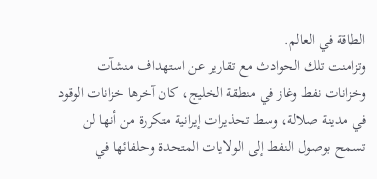الطاقة في العالم.
وتزامنت تلك الحوادث مع تقارير عن استهداف منشآت وخزانات نفط وغاز في منطقة الخليج، كان آخرها خزانات الوقود في مدينة صلالة، وسط تحذيرات إيرانية متكررة من أنها لن تسمح بوصول النفط إلى الولايات المتحدة وحلفائها في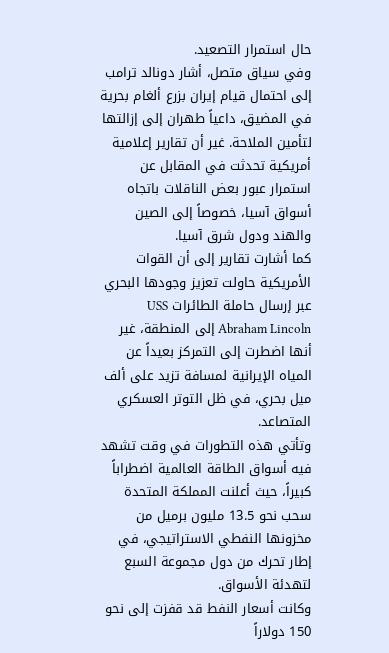حال استمرار التصعيد.
وفي سياق متصل، أشار دونالد ترامب إلى احتمال قيام إيران بزرع ألغام بحرية في المضيق، داعياً طهران إلى إزالتها لتأمين الملاحة. غير أن تقارير إعلامية أمريكية تحدثت في المقابل عن استمرار عبور بعض الناقلات باتجاه أسواق آسيا، خصوصاً إلى الصين والهند ودول شرق آسيا.
كما أشارت تقارير إلى أن القوات الأمريكية حاولت تعزيز وجودها البحري عبر إرسال حاملة الطائرات USS Abraham Lincoln إلى المنطقة، غير أنها اضطرت إلى التمركز بعيداً عن المياه الإيرانية لمسافة تزيد على ألف ميل بحري، في ظل التوتر العسكري المتصاعد.
وتأتي هذه التطورات في وقت تشهد فيه أسواق الطاقة العالمية اضطراباً كبيراً، حيث أعلنت المملكة المتحدة سحب نحو 13.5 مليون برميل من مخزونها النفطي الاستراتيجي، في إطار تحرك من دول مجموعة السبع لتهدئة الأسواق.
وكانت أسعار النفط قد قفزت إلى نحو 150 دولاراً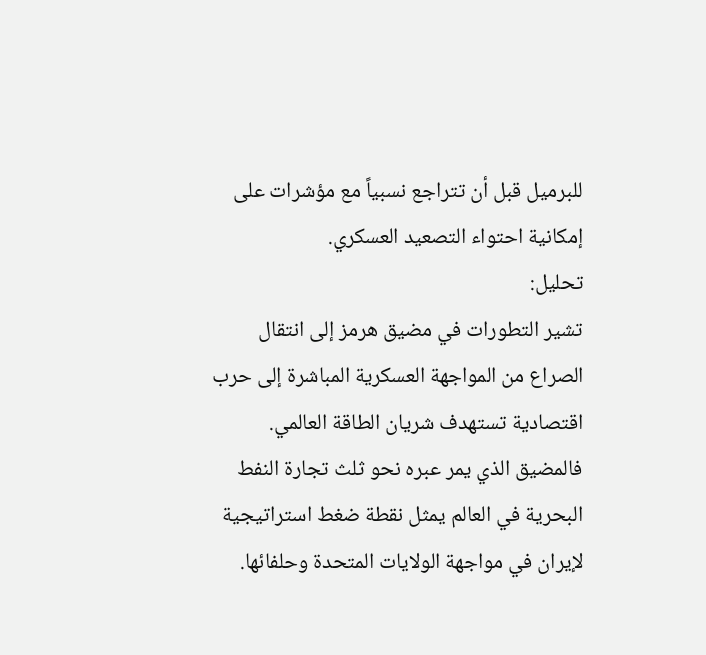للبرميل قبل أن تتراجع نسبياً مع مؤشرات على إمكانية احتواء التصعيد العسكري.
تحليل:
تشير التطورات في مضيق هرمز إلى انتقال الصراع من المواجهة العسكرية المباشرة إلى حرب اقتصادية تستهدف شريان الطاقة العالمي.
فالمضيق الذي يمر عبره نحو ثلث تجارة النفط البحرية في العالم يمثل نقطة ضغط استراتيجية لإيران في مواجهة الولايات المتحدة وحلفائها.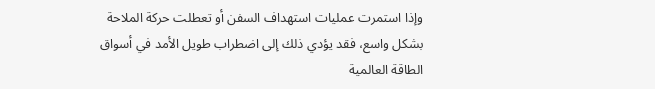وإذا استمرت عمليات استهداف السفن أو تعطلت حركة الملاحة بشكل واسع، فقد يؤدي ذلك إلى اضطراب طويل الأمد في أسواق الطاقة العالمية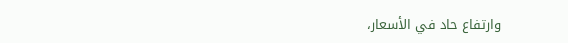وارتفاع حاد في الأسعار،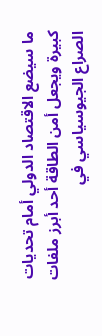ما سيضع الاقتصاد الدولي أمام تحديات كبيرة ويجعل أمن الطاقة أحد أبرز ملفات الصراع الجيوسياسي في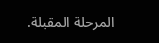المرحلة المقبلة.